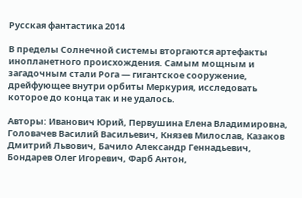Русская фантастика 2014

В пределы Солнечной системы вторгаются артефакты инопланетного происхождения. Самым мощным и загадочным стали Рога — гигантское сооружение, дрейфующее внутри орбиты Меркурия, исследовать которое до конца так и не удалось.

Авторы: Иванович Юрий, Первушина Елена Владимировна, Головачев Василий Васильевич, Князев Милослав, Казаков Дмитрий Львович, Бачило Александр Геннадьевич, Бондарев Олег Игоревич, Фарб Антон,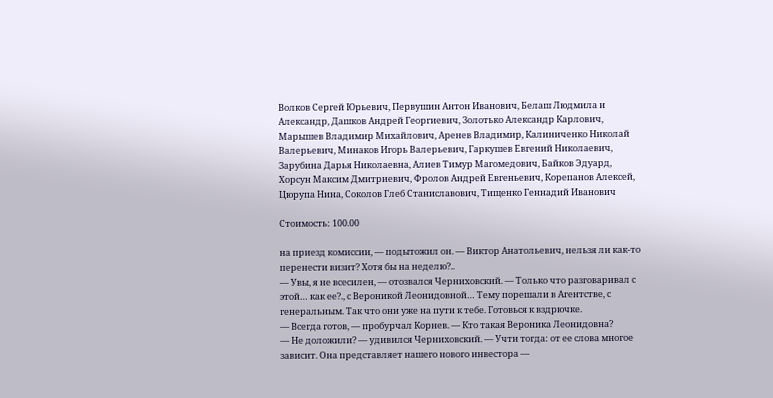Волков Сергей Юрьевич, Первушин Антон Иванович, Белаш Людмила и Александр, Дашков Андрей Георгиевич, Золотько Александр Карлович, Марышев Владимир Михайлович, Аренев Владимир, Калиниченко Николай Валерьевич, Минаков Игорь Валерьевич, Гаркушев Евгений Николаевич, Зарубина Дарья Николаевна, Алиев Тимур Магомедович, Байков Эдуард, Хорсун Максим Дмитриевич, Фролов Андрей Евгеньевич, Корепанов Алексей, Цюрупа Нина, Соколов Глеб Станиславович, Тищенко Геннадий Иванович

Стоимость: 100.00

на приезд комиссии, — подытожил он. — Виктор Анатольевич, нельзя ли как-то перенести визит? Хотя бы на неделю?..
— Увы, я не всесилен, — отозвался Черниховский. — Только что разговаривал с этой… как ее?., с Вероникой Леонидовной… Тему порешали в Агентстве, с генеральным. Так что они уже на пути к тебе. Готовься к вздрючке.
— Всегда готов, — пробурчал Корнев. — Кто такая Вероника Леонидовна?
— Не доложили? — удивился Черниховский. — Учти тогда: от ее слова многое зависит. Она представляет нашего нового инвестора —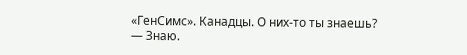«ГенСимс». Канадцы. О них-то ты знаешь?
— Знаю.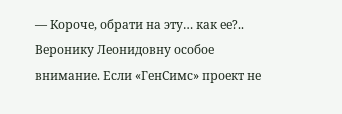— Короче, обрати на эту… как ее?.. Веронику Леонидовну особое внимание. Если «ГенСимс» проект не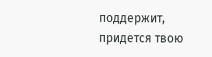поддержит, придется твою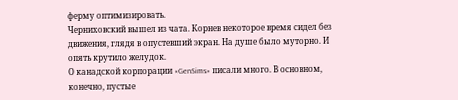ферму оптимизировать.
Черниховский вышел из чата. Корнев некоторое время сидел без движения, глядя в опустевший экран. На душе было муторно. И опять крутило желудок.
О канадской корпорации «GenSims» писали много. В основном, конечно, пустые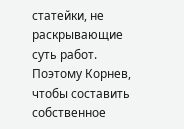статейки, не раскрывающие суть работ. Поэтому Корнев, чтобы составить собственное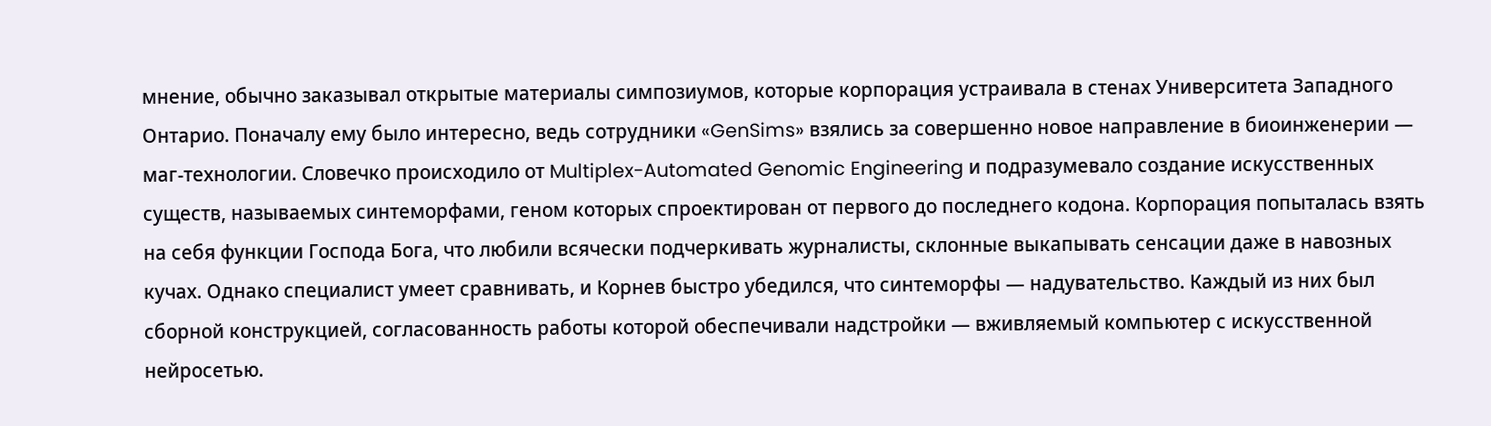мнение, обычно заказывал открытые материалы симпозиумов, которые корпорация устраивала в стенах Университета Западного Онтарио. Поначалу ему было интересно, ведь сотрудники «GenSims» взялись за совершенно новое направление в биоинженерии — маг-технологии. Словечко происходило от Multiplex-Automated Genomic Engineering и подразумевало создание искусственных существ, называемых синтеморфами, геном которых спроектирован от первого до последнего кодона. Корпорация попыталась взять на себя функции Господа Бога, что любили всячески подчеркивать журналисты, склонные выкапывать сенсации даже в навозных кучах. Однако специалист умеет сравнивать, и Корнев быстро убедился, что синтеморфы — надувательство. Каждый из них был сборной конструкцией, согласованность работы которой обеспечивали надстройки — вживляемый компьютер с искусственной нейросетью.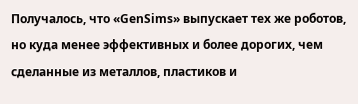Получалось, что «GenSims» выпускает тех же роботов, но куда менее эффективных и более дорогих, чем сделанные из металлов, пластиков и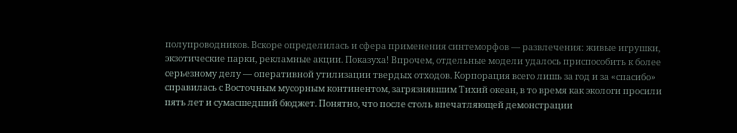полупроводников. Вскоре определилась и сфера применения синтеморфов — развлечения: живые игрушки, экзотические парки, рекламные акции. Показуха! Впрочем, отдельные модели удалось приспособить к более серьезному делу — оперативной утилизации твердых отходов. Корпорация всего лишь за год и за «спасибо» справилась с Восточным мусорным континентом, загрязнявшим Тихий океан, в то время как экологи просили пять лет и сумасшедший бюджет. Понятно, что после столь впечатляющей демонстрации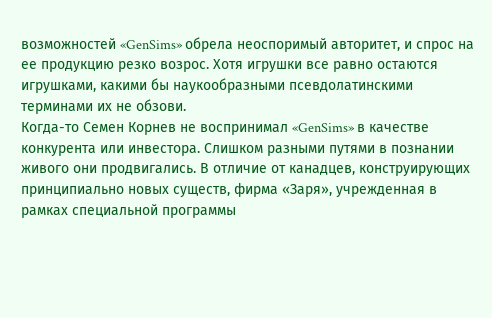возможностей «GenSims» обрела неоспоримый авторитет, и спрос на ее продукцию резко возрос. Хотя игрушки все равно остаются игрушками, какими бы наукообразными псевдолатинскими терминами их не обзови.
Когда-то Семен Корнев не воспринимал «GenSims» в качестве конкурента или инвестора. Слишком разными путями в познании живого они продвигались. В отличие от канадцев, конструирующих принципиально новых существ, фирма «Заря», учрежденная в рамках специальной программы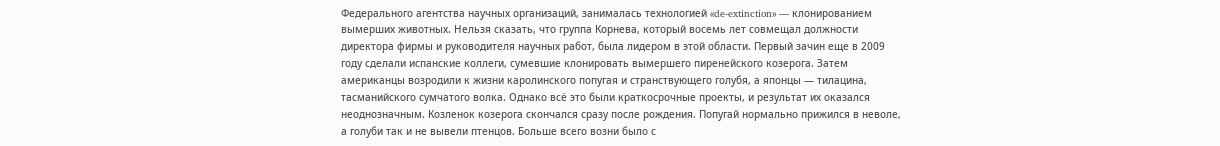Федерального агентства научных организаций, занималась технологией «de-extinction» — клонированием вымерших животных. Нельзя сказать, что группа Корнева, который восемь лет совмещал должности директора фирмы и руководителя научных работ, была лидером в этой области. Первый зачин еще в 2009 году сделали испанские коллеги, сумевшие клонировать вымершего пиренейского козерога. Затем американцы возродили к жизни каролинского попугая и странствующего голубя, а японцы — тилацина, тасманийского сумчатого волка. Однако всё это были краткосрочные проекты, и результат их оказался неоднозначным. Козленок козерога скончался сразу после рождения. Попугай нормально прижился в неволе, а голуби так и не вывели птенцов. Больше всего возни было с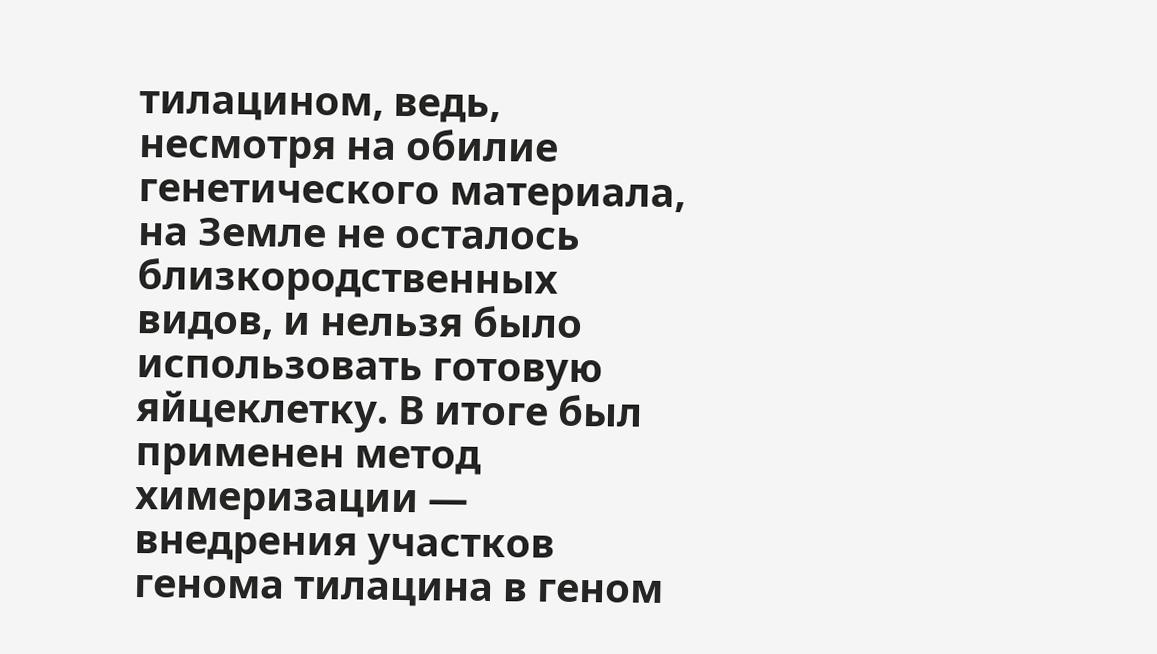тилацином, ведь, несмотря на обилие генетического материала, на Земле не осталось близкородственных видов, и нельзя было использовать готовую яйцеклетку. В итоге был применен метод химеризации — внедрения участков генома тилацина в геном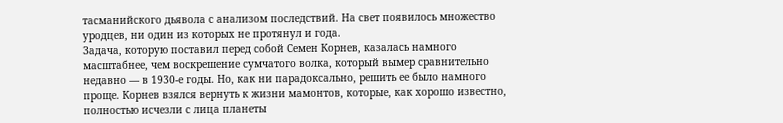тасманийского дьявола с анализом последствий. На свет появилось множество уродцев, ни один из которых не протянул и года.
Задача, которую поставил перед собой Семен Корнев, казалась намного масштабнее, чем воскрешение сумчатого волка, который вымер сравнительно недавно — в 1930-е годы. Но, как ни парадоксально, решить ее было намного проще. Корнев взялся вернуть к жизни мамонтов, которые, как хорошо известно, полностью исчезли с лица планеты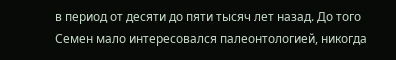в период от десяти до пяти тысяч лет назад. До того Семен мало интересовался палеонтологией, никогда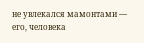не увлекался мамонтами — его, человека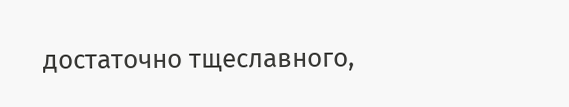достаточно тщеславного,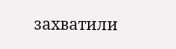захватили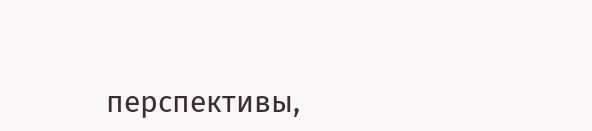перспективы,